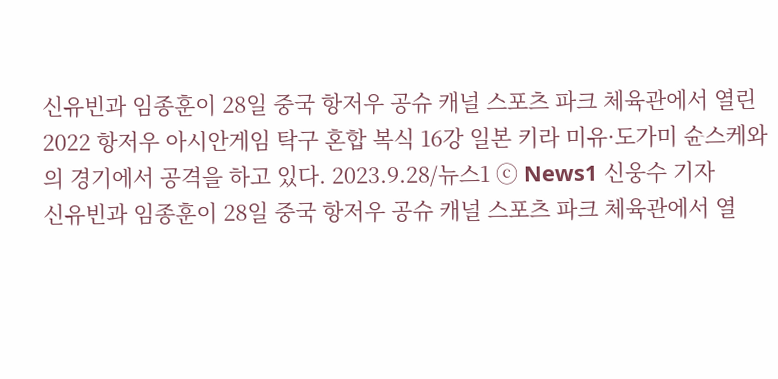신유빈과 임종훈이 28일 중국 항저우 공슈 캐널 스포츠 파크 체육관에서 열린 2022 항저우 아시안게임 탁구 혼합 복식 16강 일본 키라 미유·도가미 슌스케와의 경기에서 공격을 하고 있다. 2023.9.28/뉴스1 ⓒ News1 신웅수 기자
신유빈과 임종훈이 28일 중국 항저우 공슈 캐널 스포츠 파크 체육관에서 열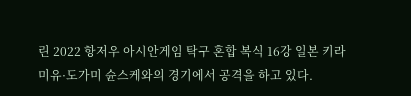린 2022 항저우 아시안게임 탁구 혼합 복식 16강 일본 키라 미유·도가미 슌스케와의 경기에서 공격을 하고 있다.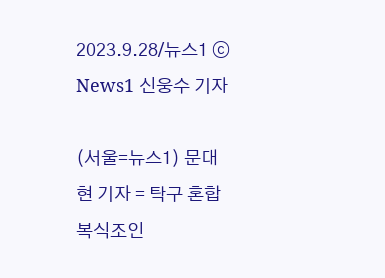2023.9.28/뉴스1 ⓒ News1 신웅수 기자

(서울=뉴스1) 문대현 기자 = 탁구 혼합 복식조인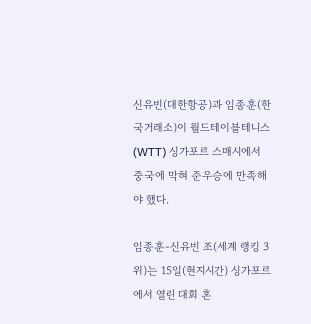신유빈(대한항공)과 임종훈(한국거래소)이 월드테이블테니스(WTT) 싱가포르 스매시에서 중국에 막혀 준우승에 만족해야 했다.

임종훈-신유빈 조(세계 랭킹 3위)는 15일(현지시간) 싱가포르에서 열린 대회 혼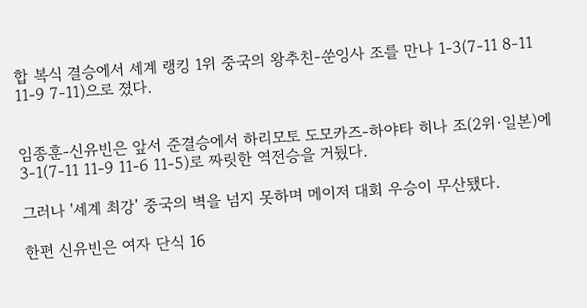합 복식 결승에서 세계 랭킹 1위 중국의 왕추친-쑨잉사 조를 만나 1-3(7-11 8-11 11-9 7-11)으로 졌다.


임종훈-신유빈은 앞서 준결승에서 하리모토 도모카즈-하야타 히나 조(2위·일본)에 3-1(7-11 11-9 11-6 11-5)로 짜릿한 역전승을 거뒀다.

그러나 '세계 최강' 중국의 벽을 넘지 못하며 메이저 대회 우승이 무산됐다.

한편 신유빈은 여자 단식 16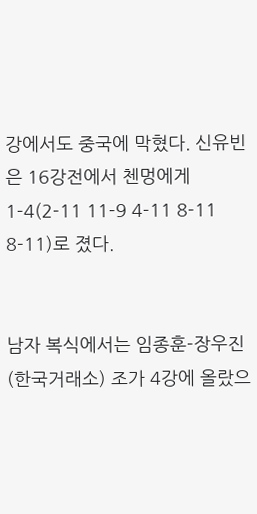강에서도 중국에 막혔다. 신유빈은 16강전에서 첸멍에게 1-4(2-11 11-9 4-11 8-11 8-11)로 졌다.


남자 복식에서는 임종훈-장우진(한국거래소) 조가 4강에 올랐으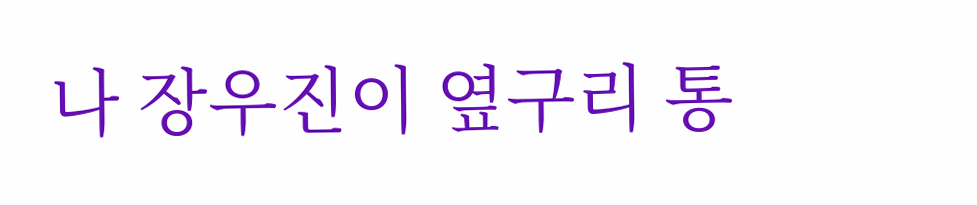나 장우진이 옆구리 통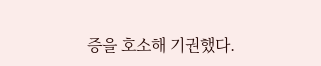증을 호소해 기권했다.